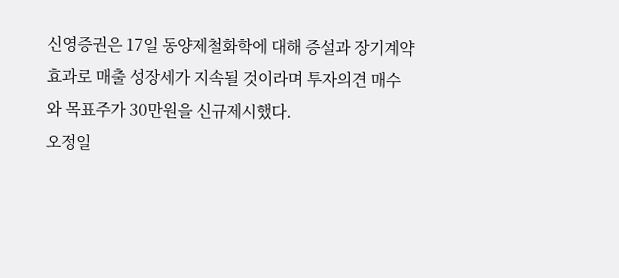신영증권은 17일 동양제철화학에 대해 증설과 장기계약 효과로 매출 성장세가 지속될 것이라며 투자의견 매수와 목표주가 30만원을 신규제시했다.
오정일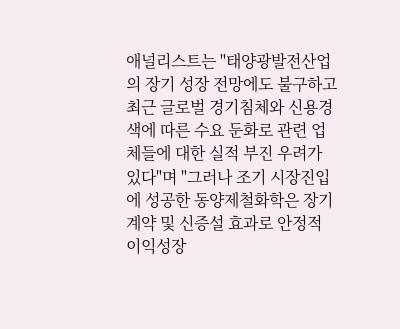애널리스트는 "태양광발전산업의 장기 성장 전망에도 불구하고 최근 글로벌 경기침체와 신용경색에 따른 수요 둔화로 관련 업체들에 대한 실적 부진 우려가 있다"며 "그러나 조기 시장진입에 성공한 동양제철화학은 장기계약 및 신증설 효과로 안정적 이익성장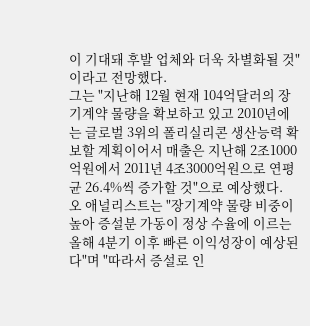이 기대돼 후발 업체와 더욱 차별화될 것"이라고 전망했다.
그는 "지난해 12월 현재 104억달러의 장기계약 물량을 확보하고 있고 2010년에는 글로벌 3위의 폴리실리콘 생산능력 확보할 계획이어서 매출은 지난해 2조1000억원에서 2011년 4조3000억원으로 연평균 26.4%씩 증가할 것"으로 예상했다.
오 애널리스트는 "장기계약 물량 비중이 높아 증설분 가동이 정상 수율에 이르는 올해 4분기 이후 빠른 이익성장이 예상된다"며 "따라서 증설로 인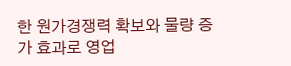한 원가경쟁력 확보와 물량 증가 효과로 영업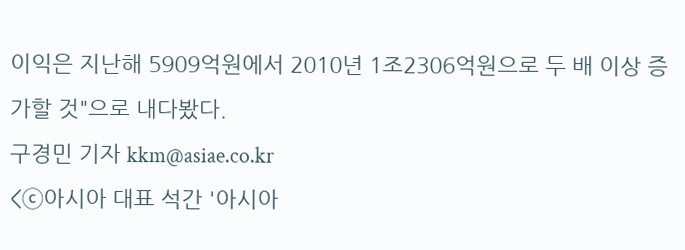이익은 지난해 5909억원에서 2010년 1조2306억원으로 두 배 이상 증가할 것"으로 내다봤다.
구경민 기자 kkm@asiae.co.kr
<ⓒ아시아 대표 석간 '아시아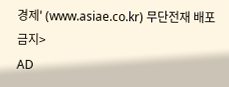경제' (www.asiae.co.kr) 무단전재 배포금지>
AD